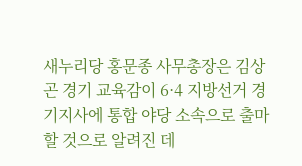새누리당 홍문종 사무총장은 김상곤 경기 교육감이 6·4 지방선거 경기지사에 통합 야당 소속으로 출마할 것으로 알려진 데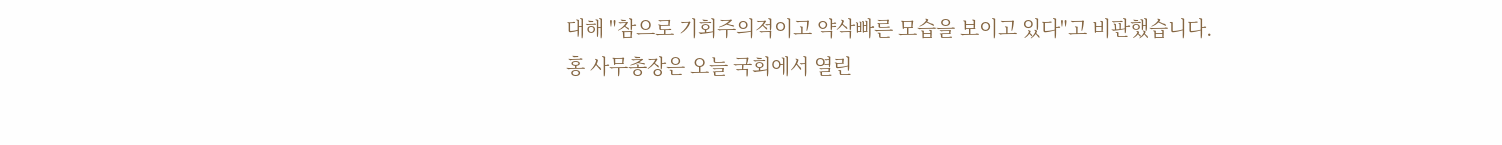대해 "참으로 기회주의적이고 약삭빠른 모습을 보이고 있다"고 비판했습니다.
홍 사무총장은 오늘 국회에서 열린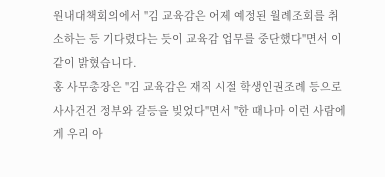원내대책회의에서 "김 교육감은 어제 예정된 월례조회를 취소하는 등 기다렸다는 듯이 교육감 업무를 중단했다"면서 이같이 밝혔습니다.
홍 사무총장은 "김 교육감은 재직 시절 학생인권조례 등으로 사사건건 정부와 갈등을 빚었다"면서 "한 때나마 이런 사람에게 우리 아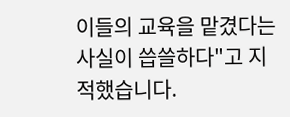이들의 교육을 맡겼다는 사실이 씁쓸하다"고 지적했습니다.